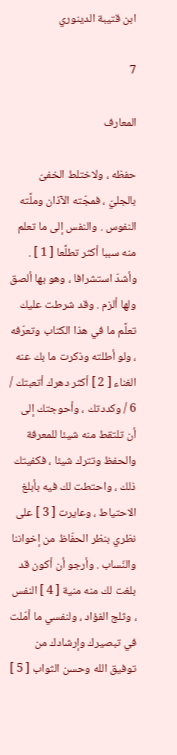ابن قتيبة الدينوري

7

المعارف

حفظه ، ولاختلط الخفىّ بالجليّ ، فمجّته الآذان وملَّته النفوس . والنفس إلى ما تعلم منه سببا أكثر تطلَّعا [ 1 ] . وأشدّ استشرافا ، وهو بها ألصق ولها ألزم . وقد شرطت عليك تعلَّم ما في هذا الكتاب وتعرّفه ، ولو أطلته وذكرت ما بك عنه الغناء [ 2 ] أكثر دهرك أتعبتك / 6 / وكددتك ، وأحوجتك إلى أن تلتقط منه شيئا للمعرفة والحفظ وتترك شيئا ، فكفيتك ذلك ، واحتطت لك فيه بأبلغ الاحتياط ، وعايرت [ 3 ] على نظري بنظر الحفّاظ من إخواننا والنّساب . وأرجو أن أكون قد بلغت لك منه منية [ 4 ] النفس ، وثلج الفؤاد ، ولنفسي ما أمّلت في تبصيرك وإرشادك من توفيق الله وحسن الثواب [ 5 ]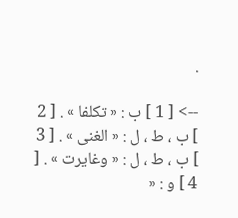.

--> [ 1 ] ب : « تكلفا » . [ 2 ] ب ، ط ، ل : « الغنى » . [ 3 ] ب ، ط ، ل : « وغايرت » . [ 4 ] و : «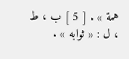همة » . [ 5 ] ب ، ط ، ل : « ثوابه » .